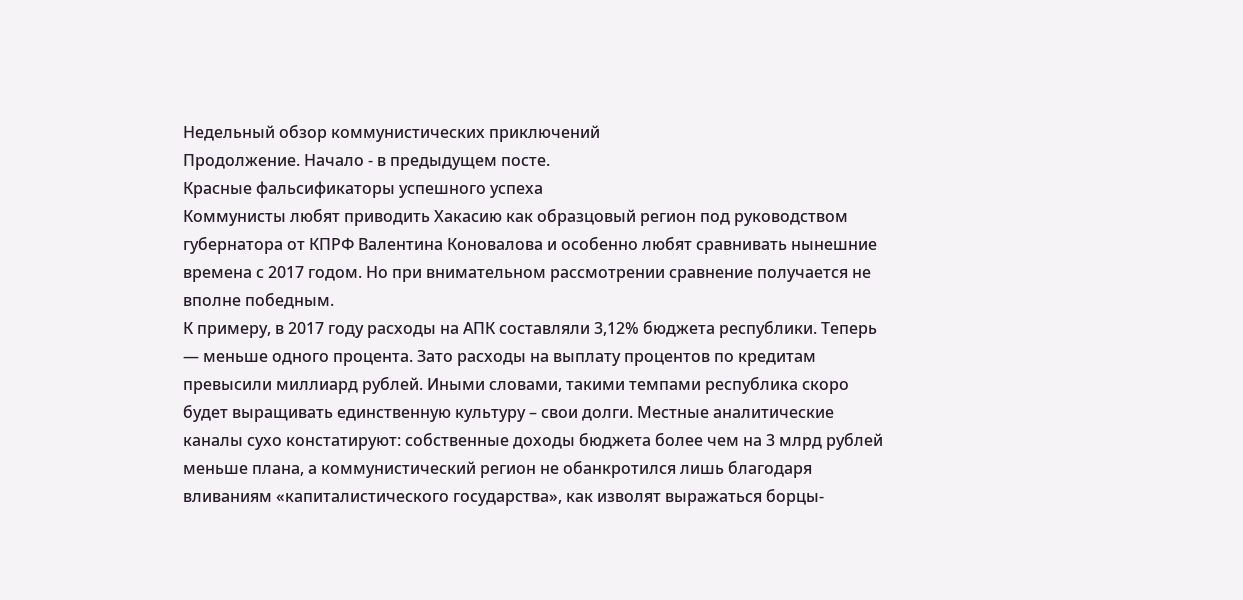Недельный обзор коммунистических приключений
Продолжение. Начало - в предыдущем посте.
Красные фальсификаторы успешного успеха
Коммунисты любят приводить Хакасию как образцовый регион под руководством губернатора от КПРФ Валентина Коновалова и особенно любят сравнивать нынешние времена с 2017 годом. Но при внимательном рассмотрении сравнение получается не вполне победным.
К примеру, в 2017 году расходы на АПК составляли 3,12% бюджета республики. Теперь — меньше одного процента. Зато расходы на выплату процентов по кредитам превысили миллиард рублей. Иными словами, такими темпами республика скоро будет выращивать единственную культуру – свои долги. Местные аналитические каналы сухо констатируют: собственные доходы бюджета более чем на 3 млрд рублей меньше плана, а коммунистический регион не обанкротился лишь благодаря вливаниям «капиталистического государства», как изволят выражаться борцы-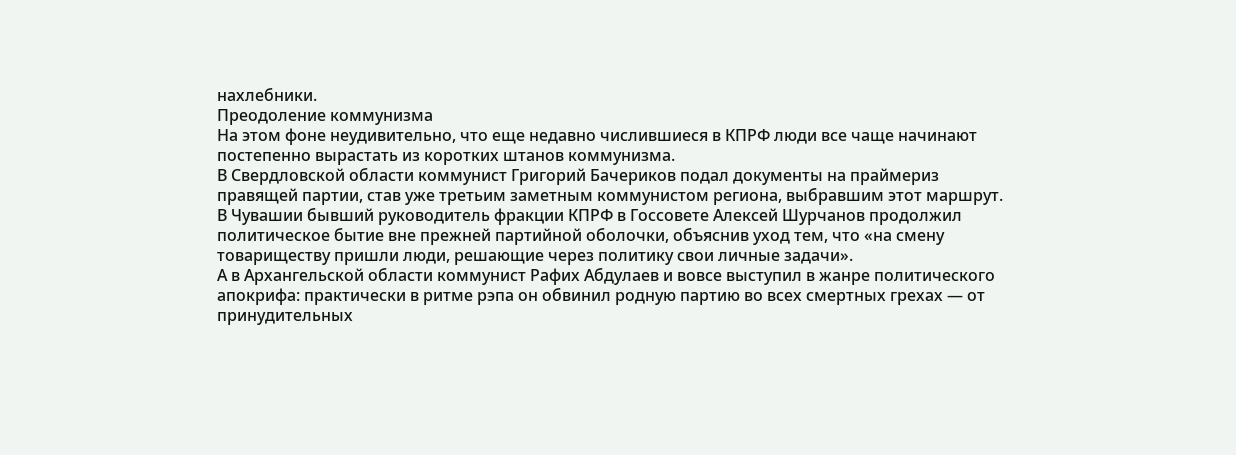нахлебники.
Преодоление коммунизма
На этом фоне неудивительно, что еще недавно числившиеся в КПРФ люди все чаще начинают постепенно вырастать из коротких штанов коммунизма.
В Свердловской области коммунист Григорий Бачериков подал документы на праймериз правящей партии, став уже третьим заметным коммунистом региона, выбравшим этот маршрут.
В Чувашии бывший руководитель фракции КПРФ в Госсовете Алексей Шурчанов продолжил политическое бытие вне прежней партийной оболочки, объяснив уход тем, что «на смену товариществу пришли люди, решающие через политику свои личные задачи».
А в Архангельской области коммунист Рафих Абдулаев и вовсе выступил в жанре политического апокрифа: практически в ритме рэпа он обвинил родную партию во всех смертных грехах — от принудительных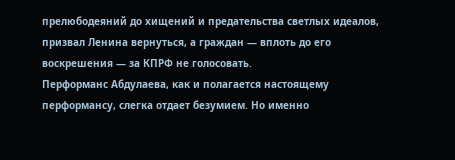прелюбодеяний до хищений и предательства светлых идеалов, призвал Ленина вернуться, а граждан — вплоть до его воскрешения — за КПРФ не голосовать.
Перформанс Абдулаева, как и полагается настоящему перформансу, слегка отдает безумием. Но именно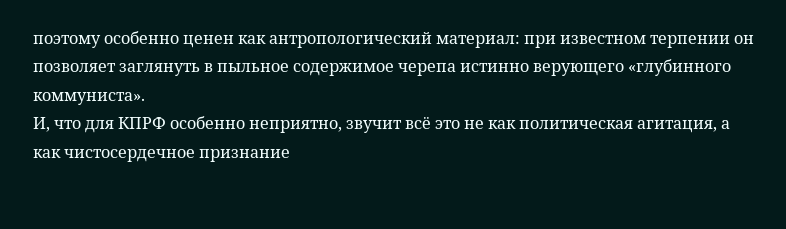поэтому особенно ценен как антропологический материал: при известном терпении он позволяет заглянуть в пыльное содержимое черепа истинно верующего «глубинного коммуниста».
И, что для КПРФ особенно неприятно, звучит всё это не как политическая агитация, а как чистосердечное признание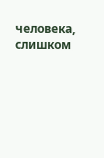человека, слишком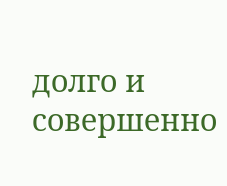долго и совершенно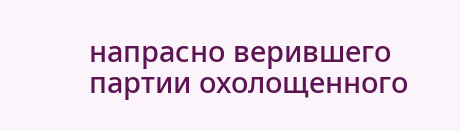напрасно верившего партии охолощенного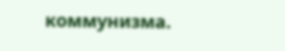коммунизма.